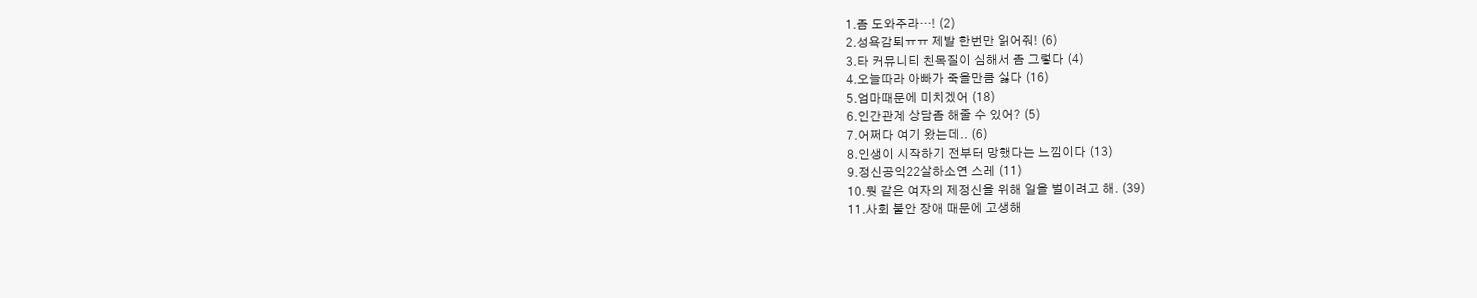1.좀 도와주라…! (2)
2.성욕감퇴ㅠㅠ 제발 한번만 읽어줘! (6)
3.타 커뮤니티 친목질이 심해서 좀 그렇다 (4)
4.오늘따라 아빠가 죽을만큼 싫다 (16)
5.엄마때문에 미치겠어 (18)
6.인간관계 상담좀 해줄 수 있어? (5)
7.어쩌다 여기 왔는데.. (6)
8.인생이 시작하기 전부터 망했다는 느낌이다 (13)
9.정신공익22살하소연 스레 (11)
10.뭣 같은 여자의 제정신을 위해 일을 벌이려고 해. (39)
11.사회 불안 장애 때문에 고생해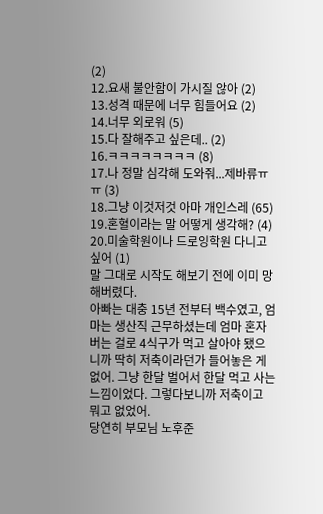(2)
12.요새 불안함이 가시질 않아 (2)
13.성격 때문에 너무 힘들어요 (2)
14.너무 외로워 (5)
15.다 잘해주고 싶은데.. (2)
16.ㅋㅋㅋㅋㅋㅋㅋㅋ (8)
17.나 정말 심각해 도와줘...제바류ㅠㅠ (3)
18.그냥 이것저것 아마 개인스레 (65)
19.혼혈이라는 말 어떻게 생각해? (4)
20.미술학원이나 드로잉학원 다니고싶어 (1)
말 그대로 시작도 해보기 전에 이미 망해버렸다.
아빠는 대충 15년 전부터 백수였고, 엄마는 생산직 근무하셨는데 엄마 혼자 버는 걸로 4식구가 먹고 살아야 됐으니까 딱히 저축이라던가 들어놓은 게 없어. 그냥 한달 벌어서 한달 먹고 사는 느낌이었다. 그렇다보니까 저축이고 뭐고 없었어.
당연히 부모님 노후준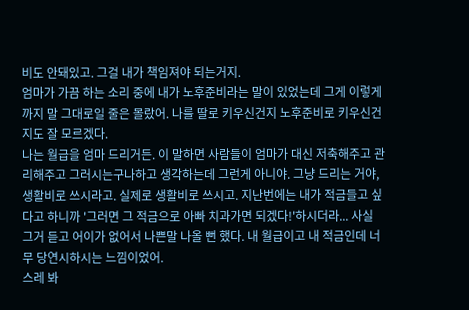비도 안돼있고. 그걸 내가 책임져야 되는거지.
엄마가 가끔 하는 소리 중에 내가 노후준비라는 말이 있었는데 그게 이렇게까지 말 그대로일 줄은 몰랐어. 나를 딸로 키우신건지 노후준비로 키우신건지도 잘 모르겠다.
나는 월급을 엄마 드리거든. 이 말하면 사람들이 엄마가 대신 저축해주고 관리해주고 그러시는구나하고 생각하는데 그런게 아니야. 그냥 드리는 거야, 생활비로 쓰시라고. 실제로 생활비로 쓰시고. 지난번에는 내가 적금들고 싶다고 하니까 '그러면 그 적금으로 아빠 치과가면 되겠다!'하시더라... 사실 그거 듣고 어이가 없어서 나쁜말 나올 뻔 했다. 내 월급이고 내 적금인데 너무 당연시하시는 느낌이었어.
스레 봐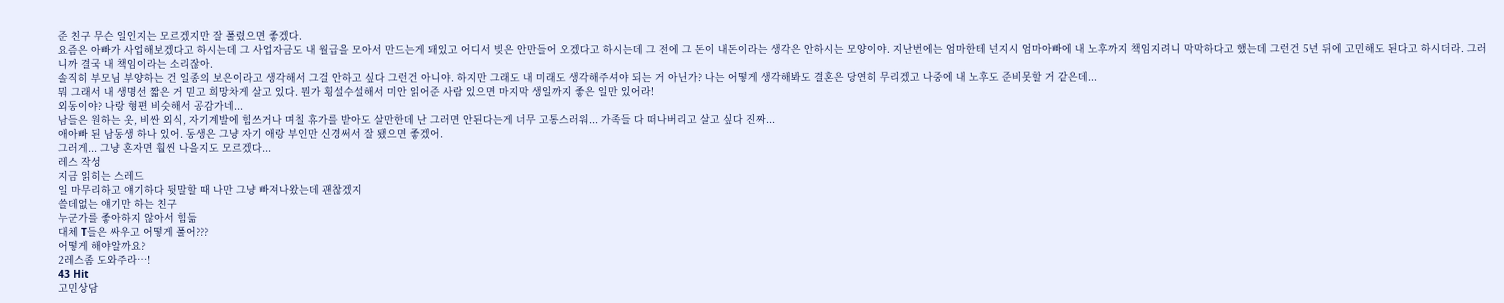준 친구 무슨 일인지는 모르겠지만 잘 풀렸으면 좋겠다.
요즘은 아빠가 사업해보겠다고 하시는데 그 사업자금도 내 월급을 모아서 만드는게 돼있고 어디서 빚은 안만들어 오겠다고 하시는데 그 전에 그 돈이 내돈이라는 생각은 안하시는 모양이야. 지난번에는 엄마한테 넌지시 엄마아빠에 내 노후까지 책임지려니 막막하다고 했는데 그런건 5년 뒤에 고민해도 된다고 하시더라. 그러니까 결국 내 책임이라는 소리잖아.
솔직히 부모님 부양하는 건 일종의 보은이라고 생각해서 그걸 안하고 싶다 그런건 아니야. 하지만 그래도 내 미래도 생각해주셔야 되는 거 아닌가? 나는 어떻게 생각해봐도 결혼은 당연히 무리겠고 나중에 내 노후도 준비못할 거 같은데...
뭐 그래서 내 생명선 짧은 거 믿고 희망차게 살고 있다. 뭔가 횡설수설해서 미안 읽어준 사람 있으면 마지막 생일까지 좋은 일만 있어라!
외동이야? 나랑 형편 비슷해서 공감가네...
남들은 원하는 옷, 비싼 외식, 자기계발에 힘쓰거나 며칠 휴가를 받아도 살만한데 난 그러면 안된다는게 너무 고통스러워... 가족들 다 떠나버리고 살고 싶다 진짜...
애아빠 된 남동생 하나 있어. 동생은 그냥 자기 애랑 부인만 신경써서 잘 됐으면 좋겠어.
그러게... 그냥 혼자면 훨씬 나을지도 모르겠다...
레스 작성
지금 읽히는 스레드
일 마무리하고 얘기하다 뒷말할 때 나만 그냥 빠져나왔는데 괜찮겠지
쓸데없는 얘기만 하는 친구
누군가를 좋아하지 않아서 힘듦
대체 T들은 싸우고 어떻게 풀어???
어떻게 해야알까요?
2레스좀 도와주라…!
43 Hit
고민상담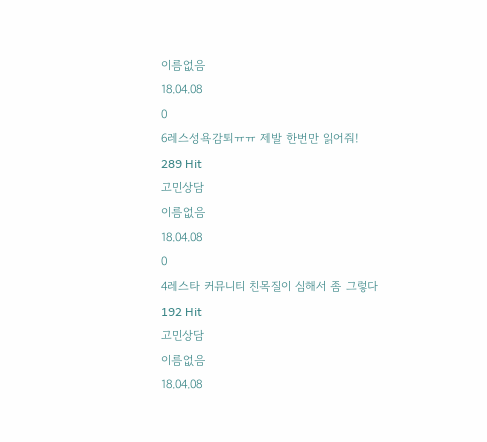이름없음
18.04.08
0
6레스성욕감퇴ㅠㅠ 제발 한번만 읽어줘!
289 Hit
고민상담
이름없음
18.04.08
0
4레스타 커뮤니티 친목질이 심해서 좀 그렇다
192 Hit
고민상담
이름없음
18.04.08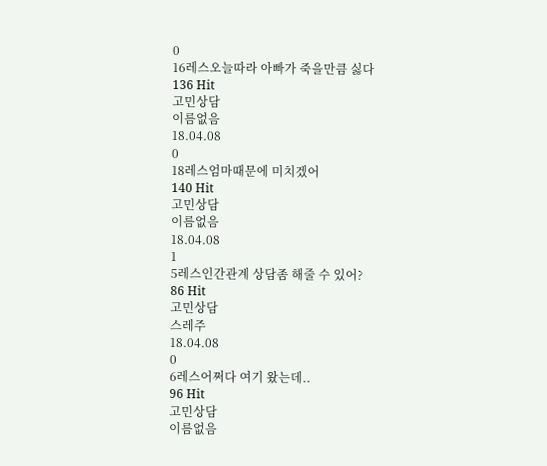0
16레스오늘따라 아빠가 죽을만큼 싫다
136 Hit
고민상담
이름없음
18.04.08
0
18레스엄마때문에 미치겠어
140 Hit
고민상담
이름없음
18.04.08
1
5레스인간관계 상담좀 해줄 수 있어?
86 Hit
고민상담
스레주
18.04.08
0
6레스어쩌다 여기 왔는데..
96 Hit
고민상담
이름없음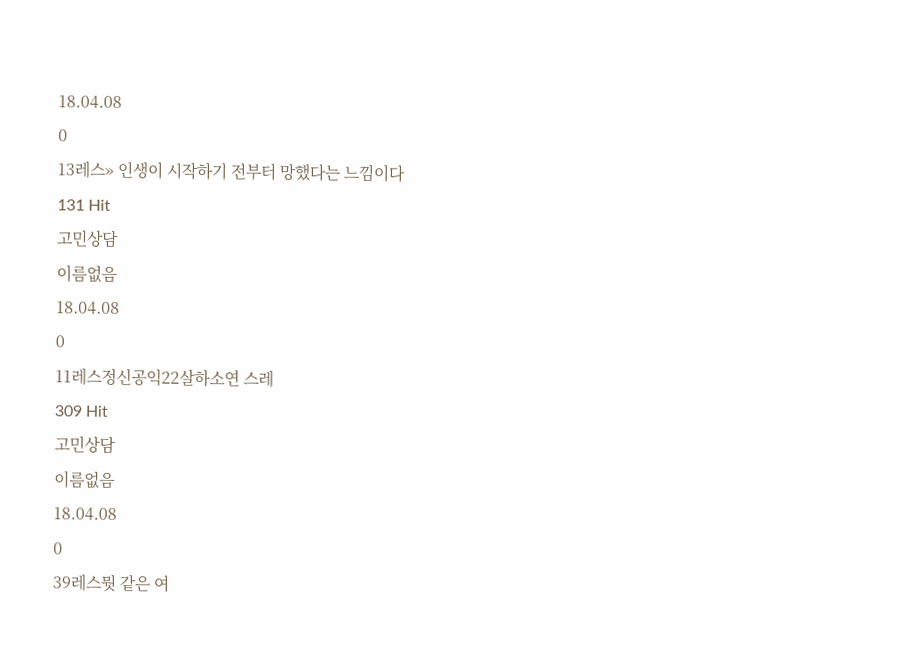18.04.08
0
13레스» 인생이 시작하기 전부터 망했다는 느낌이다
131 Hit
고민상담
이름없음
18.04.08
0
11레스정신공익22살하소연 스레
309 Hit
고민상담
이름없음
18.04.08
0
39레스뭣 같은 여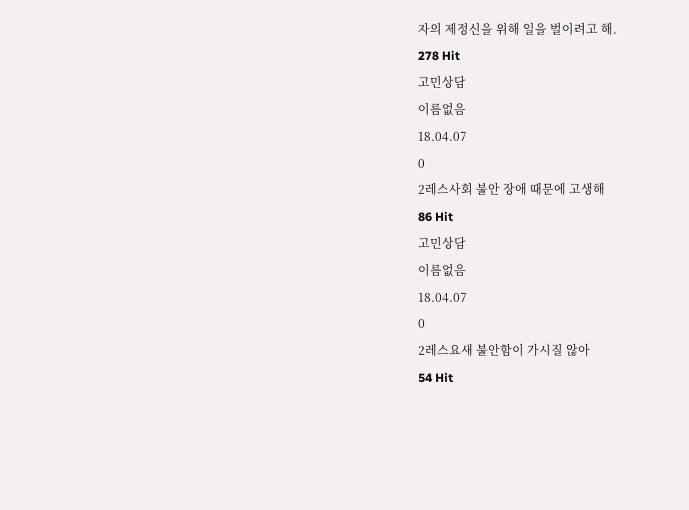자의 제정신을 위해 일을 벌이려고 해.
278 Hit
고민상담
이름없음
18.04.07
0
2레스사회 불안 장애 때문에 고생해
86 Hit
고민상담
이름없음
18.04.07
0
2레스요새 불안함이 가시질 않아
54 Hit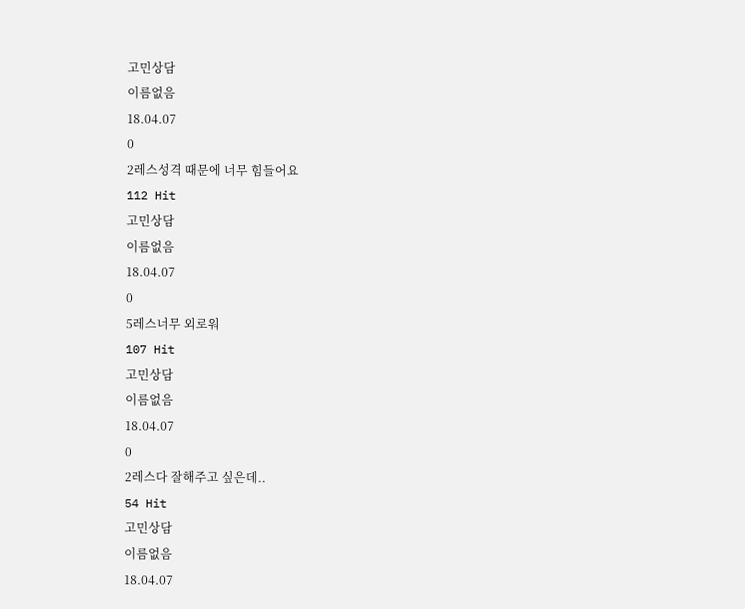고민상담
이름없음
18.04.07
0
2레스성격 때문에 너무 힘들어요
112 Hit
고민상담
이름없음
18.04.07
0
5레스너무 외로워
107 Hit
고민상담
이름없음
18.04.07
0
2레스다 잘해주고 싶은데..
54 Hit
고민상담
이름없음
18.04.07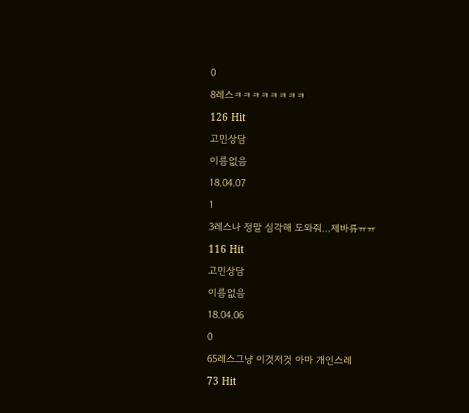0
8레스ㅋㅋㅋㅋㅋㅋㅋㅋ
126 Hit
고민상담
이름없음
18.04.07
1
3레스나 정말 심각해 도와줘...제바류ㅠㅠ
116 Hit
고민상담
이름없음
18.04.06
0
65레스그냥 이것저것 아마 개인스레
73 Hit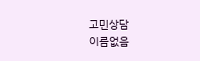고민상담
이름없음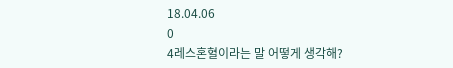18.04.06
0
4레스혼혈이라는 말 어떻게 생각해?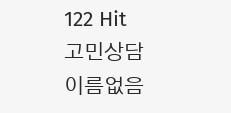122 Hit
고민상담
이름없음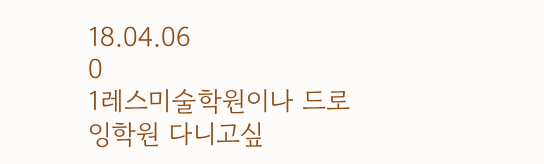18.04.06
0
1레스미술학원이나 드로잉학원 다니고싶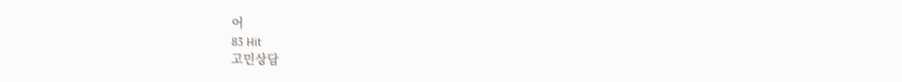어
83 Hit
고민상담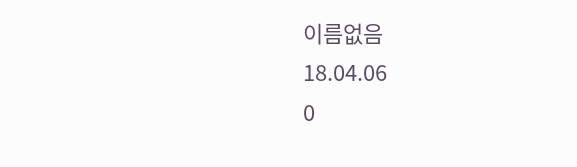이름없음
18.04.06
0